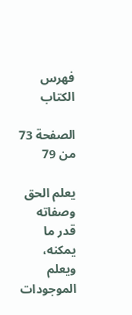فهرس الكتاب

الصفحة 73 من 79

يعلم الحق وصفاته قدر ما يمكنه، ويعلم الموجودات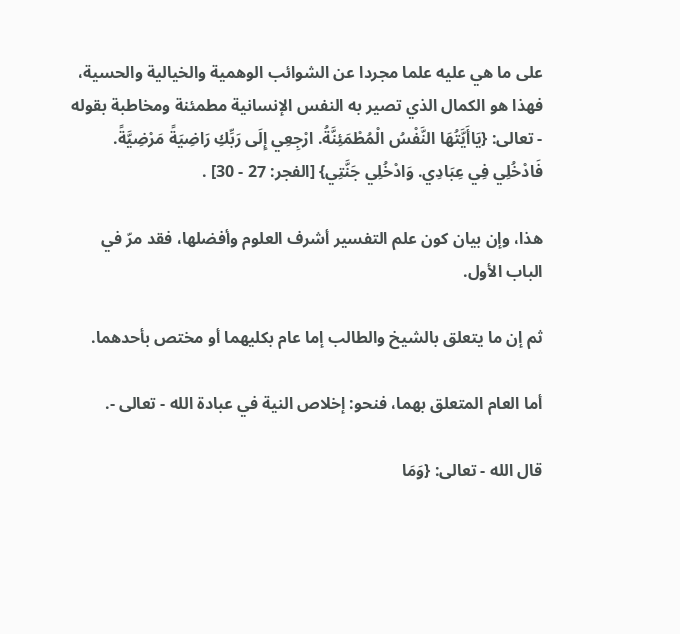على ما هي عليه علما مجردا عن الشوائب الوهمية والخيالية والحسية، فهذا هو الكمال الذي تصير به النفس الإنسانية مطمئنة ومخاطبة بقوله - تعالى: {يَاأَيَّتُهَا النَّفْسُ الْمُطْمَئِنَّةُ. ارْجِعِي إِلَى رَبِّكِ رَاضِيَةً مَرْضِيَّةً. فَادْخُلِي فِي عِبَادِي. وَادْخُلِي جَنَّتِي} [الفجر: 27 - 30] .

هذا، وإن بيان كون علم التفسير أشرف العلوم وأفضلها، فقد مرّ في الباب الأول.

ثم إن ما يتعلق بالشيخ والطالب إما عام بكليهما أو مختص بأحدهما.

أما العام المتعلق بهما، فنحو: إخلاص النية في عبادة الله - تعالى -.

قال الله - تعالى: {وَمَا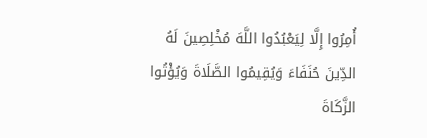أُمِرُوا إِلَّا لِيَعْبُدُوا اللَّهَ مُخْلِصِينَ لَهُ الدِّينَ حُنَفَاءَ وَيُقِيمُوا الصَّلَاةَ وَيُؤْتُوا الزَّكَاةَ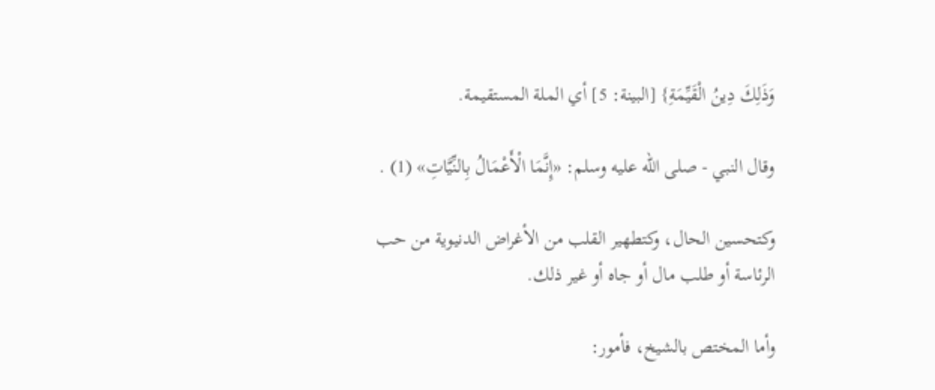وَذَلِكَ دِينُ الْقَيِّمَةِ} [البينة: 5] أي الملة المستقيمة.

وقال النبي - صلى الله عليه وسلم: «إِنَّمَا الْأَعْمَالُ بِالنِّيَّاتِ» (1) .

وكتحسين الحال، وكتطهير القلب من الأغراض الدنيوية من حب الرئاسة أو طلب مال أو جاه أو غير ذلك.

وأما المختص بالشيخ، فأمور: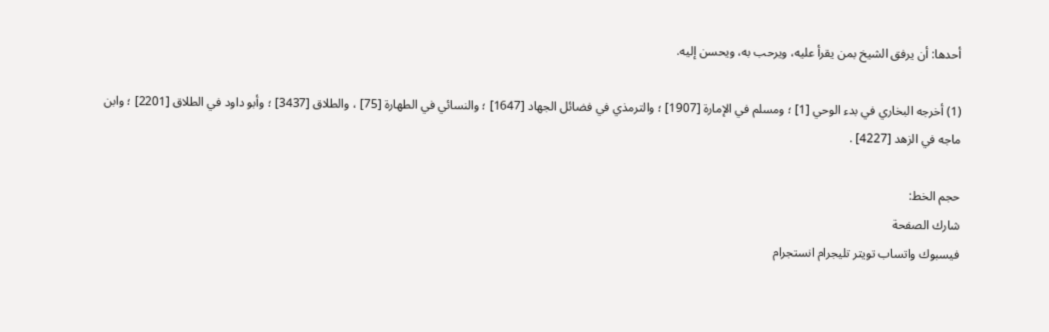أحدها: أن يرفق الشيخ بمن يقرأ عليه، ويرحب به، ويحسن إليه.

(1) أخرجه البخاري في بدء الوحي [1] ؛ ومسلم في الإمارة [1907] ؛ والترمذي في فضائل الجهاد [1647] ؛ والنسائي في الطهارة [75] ، والطلاق [3437] ؛ وأبو داود في الطلاق [2201] ؛ وابن ماجه في الزهد [4227] .

حجم الخط:
شارك الصفحة
فيسبوك واتساب تويتر تليجرام انستجرام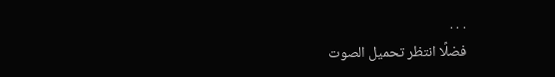. . .
فضلًا انتظر تحميل الصوت